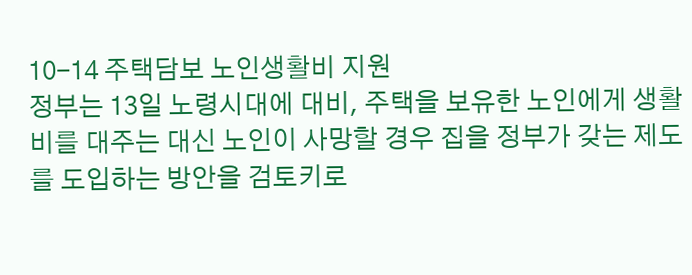10-14 주택담보 노인생활비 지원
정부는 13일 노령시대에 대비, 주택을 보유한 노인에게 생활비를 대주는 대신 노인이 사망할 경우 집을 정부가 갖는 제도를 도입하는 방안을 검토키로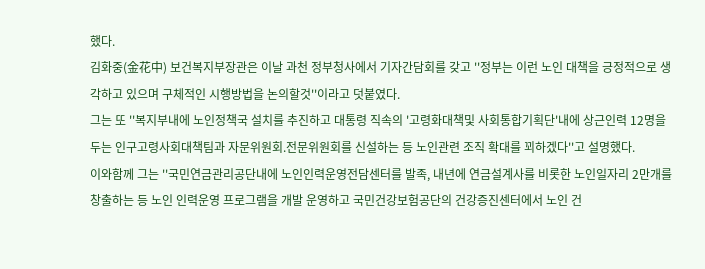했다.
김화중(金花中) 보건복지부장관은 이날 과천 정부청사에서 기자간담회를 갖고 ''정부는 이런 노인 대책을 긍정적으로 생각하고 있으며 구체적인 시행방법을 논의할것''이라고 덧붙였다.
그는 또 ''복지부내에 노인정책국 설치를 추진하고 대통령 직속의 '고령화대책및 사회통합기획단'내에 상근인력 12명을 두는 인구고령사회대책팀과 자문위원회.전문위원회를 신설하는 등 노인관련 조직 확대를 꾀하겠다''고 설명했다.
이와함께 그는 ''국민연금관리공단내에 노인인력운영전담센터를 발족, 내년에 연금설계사를 비롯한 노인일자리 2만개를 창출하는 등 노인 인력운영 프로그램을 개발 운영하고 국민건강보험공단의 건강증진센터에서 노인 건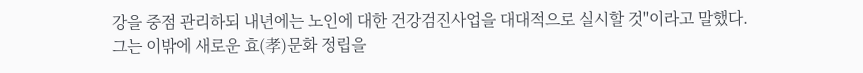강을 중점 관리하되 내년에는 노인에 대한 건강검진사업을 대대적으로 실시할 것''이라고 말했다.
그는 이밖에 새로운 효(孝)문화 정립을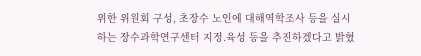위한 위원회 구성, 초장수 노인에 대해역학조사 등을 실시하는 장수과학연구센터 지정.육성 등을 추진하겠다고 밝혔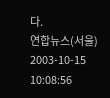다.
연합뉴스(서울)
2003-10-15 10:08:56